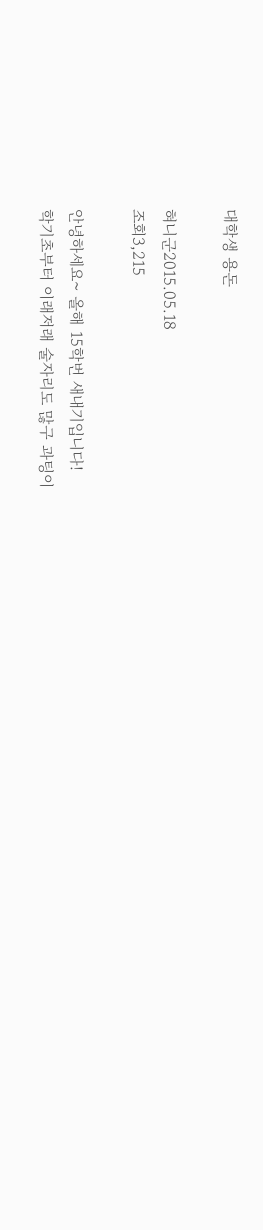대학생 용돈

혀니군2015.05.18
조회3,215

안녕하세요~ 올해 15학번 새내기입니다!
학기초부터 이래저래 술자리도 많구 과팅이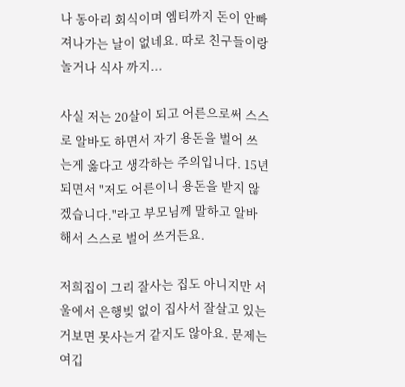나 동아리 회식이며 엠티까지 돈이 안빠져나가는 날이 없네요. 따로 친구들이랑 놀거나 식사 까지...

사실 저는 20살이 되고 어른으로써 스스로 알바도 하면서 자기 용돈을 벌어 쓰는게 옳다고 생각하는 주의입니다. 15년 되면서 "저도 어른이니 용돈을 받지 않겠습니다."라고 부모님께 말하고 알바해서 스스로 벌어 쓰거든요.

저희집이 그리 잘사는 집도 아니지만 서울에서 은행빚 없이 집사서 잘살고 있는거보면 못사는거 같지도 않아요. 문제는 여깁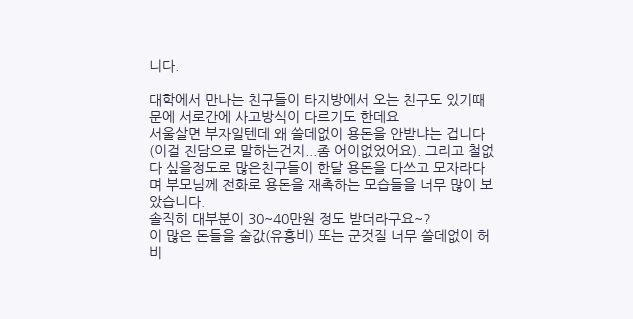니다.

대학에서 만나는 친구들이 타지방에서 오는 친구도 있기때문에 서로간에 사고방식이 다르기도 한데요
서울살면 부자일텐데 왜 쓸데없이 용돈을 안받냐는 겁니다(이걸 진담으로 말하는건지...좀 어이없었어요). 그리고 철없다 싶을정도로 많은친구들이 한달 용돈을 다쓰고 모자라다며 부모님께 전화로 용돈을 재촉하는 모습들을 너무 많이 보았습니다.
솔직히 대부분이 30~40만원 정도 받더라구요~?
이 많은 돈들을 술값(유흥비) 또는 군것질 너무 쓸데없이 허비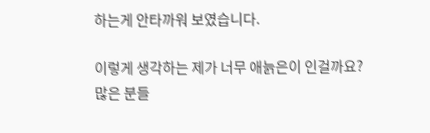하는게 안타까워 보였습니다.

이렇게 생각하는 제가 너무 애늙은이 인걸까요?
많은 분들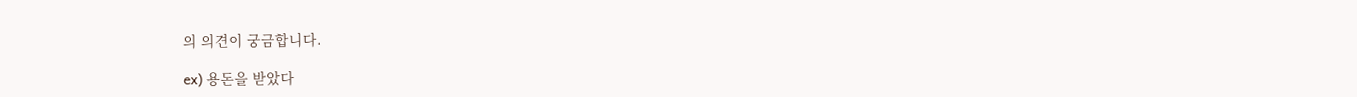의 의견이 궁금합니다.

ex) 용돈을 받았다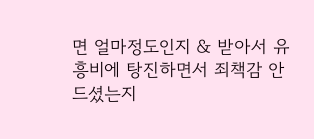면 얼마정도인지 & 받아서 유흥비에 탕진하면서 죄책감 안드셨는지